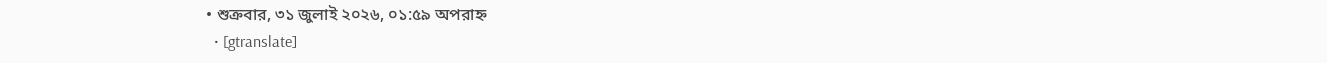• শুক্রবার, ৩১ জুলাই ২০২৬, ০১:৫৯ অপরাহ্ন
  • [gtranslate]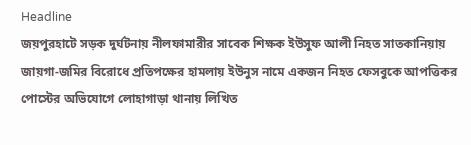Headline
জয়পুরহাটে সড়ক দুর্ঘটনায় নীলফামারীর সাবেক শিক্ষক ইউসুফ আলী নিহত সাতকানিয়ায় জায়গা-জমির বিরোধে প্রতিপক্ষের হামলায় ইউনুস নামে একজন নিহত ফেসবুকে আপত্তিকর পোস্টের অভিযোগে লোহাগাড়া থানায় লিখিত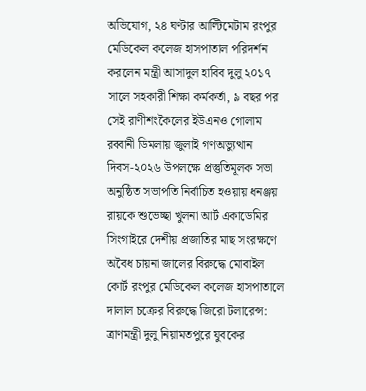অভিযোগ, ২৪ ঘণ্টার আল্টিমেটাম রংপুর মেডিকেল কলেজ হাসপাতাল পরিদর্শন করলেন মন্ত্রী আসাদুল হাবিব দুলু ২০১৭ সালে সহকারী শিক্ষা কর্মকর্তা, ৯ বছর পর সেই রাণীশংকৈলের ইউএনও গোলাম রব্বানী ডিমলায় জুলাই গণঅভ্যুত্থান দিবস-২০২৬ উপলক্ষে প্রস্তুতিমূলক সভা অনুষ্ঠিত সভাপতি নির্বাচিত হওয়ায় ধনঞ্জয় রায়কে শুভেচ্ছা খুলনা আর্ট একাডেমির সিংগাইরে দেশীয় প্রজাতির মাছ সংরক্ষণে অবৈধ চায়না জালের বিরুদ্ধে মোবাইল কোর্ট রংপুর মেডিকেল কলেজ হাসপাতালে দালাল চক্রের বিরুদ্ধে জিরো টলারেন্স: ত্রাণমন্ত্রী দুলু নিয়ামতপুরে যুবকের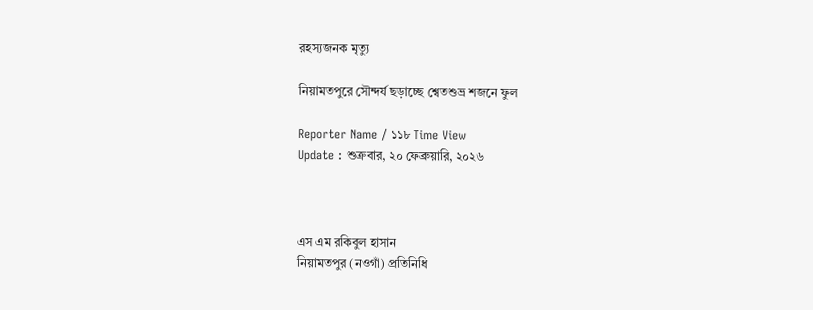রহস্যজনক মৃত্যু

নিয়ামতপুরে সৌন্দর্য ছড়াচ্ছে শ্বেতশুভ্র শজনে ফুল

Reporter Name / ১১৮ Time View
Update : শুক্রবার, ২০ ফেব্রুয়ারি, ২০২৬



এস এম রকিবুল হাসান
নিয়ামতপুর (নওগাঁ) প্রতিনিধি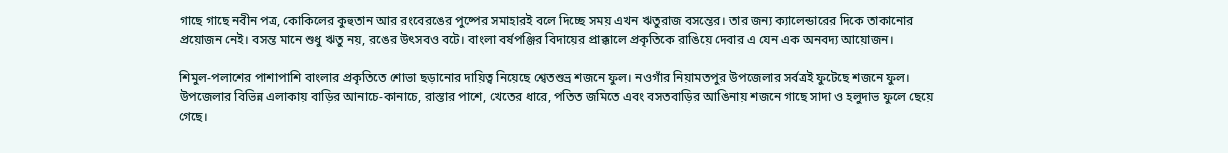গাছে গাছে নবীন পত্র, কোকিলের কুহুতান আর রংবেরঙের পুষ্পের সমাহারই বলে দিচ্ছে সময় এখন ঋতুরাজ বসন্তের। তার জন্য ক্যালেন্ডারের দিকে তাকানোর প্রয়োজন নেই। বসন্ত মানে শুধু ঋতু নয়, রঙের উৎসবও বটে। বাংলা বর্ষপঞ্জির বিদায়ের প্রাক্কালে প্রকৃতিকে রাঙিয়ে দেবার এ যেন এক অনবদ্য আয়োজন।

শিমুল-পলাশের পাশাপাশি বাংলার প্রকৃতিতে শোভা ছড়ানোর দায়িত্ব নিয়েছে শ্বেতশুভ্র শজনে ফুল। নওগাঁর নিয়ামতপুর উপজেলার সর্বত্রই ফুটেছে শজনে ফুল। উপজেলার বিভিন্ন এলাকায় বাড়ির আনাচে-কানাচে, রাস্তার পাশে, খেতের ধারে, পতিত জমিতে এবং বসতবাড়ির আঙিনায় শজনে গাছে সাদা ও হলুদাভ ফুলে ছেয়ে গেছে।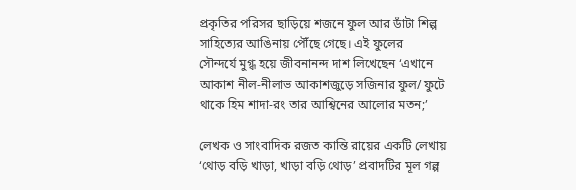প্রকৃতির পরিসর ছাড়িয়ে শজনে ফুল আর ডাঁটা শিল্প সাহিত্যের আঙিনায় পৌঁছে গেছে। এই ফুলের
সৌন্দর্যে মুগ্ধ হয়ে জীবনানন্দ দাশ লিখেছেন ‘এখানে আকাশ নীল-নীলাভ আকাশজুড়ে সজিনার ফুল/ ফুটে থাকে হিম শাদা-রং তার আশ্বিনের আলোর মতন;’

লেখক ও সাংবাদিক রজত কান্তি রায়ের একটি লেখায় ‘থোড় বড়ি খাড়া, খাড়া বড়ি থোড়’ প্রবাদটির মূল গল্প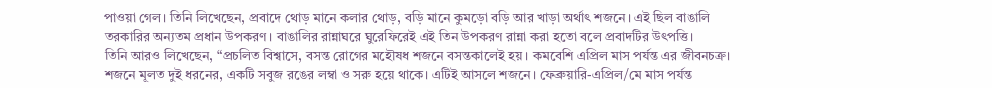পাওয়া গেল। তিনি লিখেছেন, প্রবাদে থোড় মানে কলার থোড়, বড়ি মানে কুমড়ো বড়ি আর খাড়া অর্থাৎ শজনে। এই ছিল বাঙালি তরকারির অন্যতম প্রধান উপকরণ। বাঙালির রান্নাঘরে ঘুরেফিরেই এই তিন উপকরণ রান্না করা হতো বলে প্রবাদটির উৎপত্তি।
তিনি আরও লিখেছেন, “প্রচলিত বিশ্বাসে, বসন্ত রোগের মহৌষধ শজনে বসন্তকালেই হয়। কমবেশি এপ্রিল মাস পর্যন্ত এর জীবনচক্র। শজনে মূলত দুই ধরনের, একটি সবুজ রঙের লম্বা ও সরু হয়ে থাকে। এটিই আসলে শজনে। ফেব্রুয়ারি-এপ্রিল/মে মাস পর্যন্ত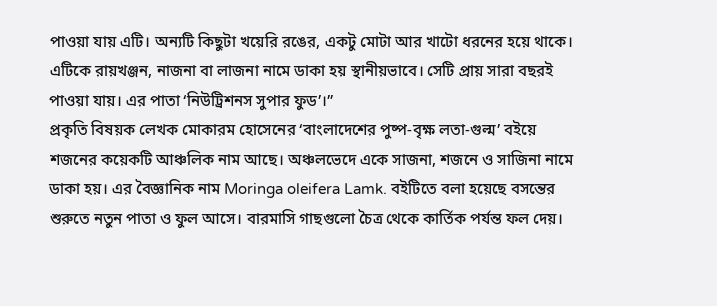পাওয়া যায় এটি। অন্যটি কিছুটা খয়েরি রঙের, একটু মোটা আর খাটো ধরনের হয়ে থাকে। এটিকে রায়খঞ্জন, নাজনা বা লাজনা নামে ডাকা হয় স্থানীয়ভাবে। সেটি প্রায় সারা বছরই পাওয়া যায়। এর পাতা ‘নিউট্রিশনস সুপার ফুড’।”
প্রকৃতি বিষয়ক লেখক মোকারম হোসেনের ‘বাংলাদেশের পুষ্প-বৃক্ষ লতা-গুল্ম’ বইয়ে শজনের কয়েকটি আঞ্চলিক নাম আছে। অঞ্চলভেদে একে সাজনা, শজনে ও সাজিনা নামে ডাকা হয়। এর বৈজ্ঞানিক নাম Moringa oleifera Lamk. বইটিতে বলা হয়েছে বসন্তের শুরুতে নতুন পাতা ও ফুল আসে। বারমাসি গাছগুলো চৈত্র থেকে কার্তিক পর্যন্ত ফল দেয়।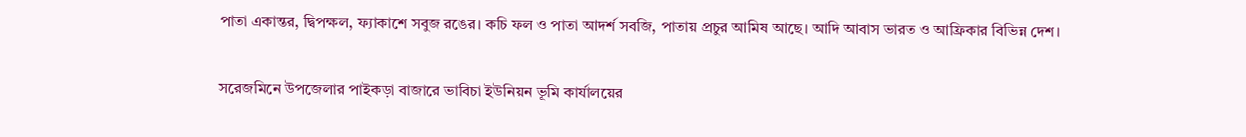পাতা একান্তর, দ্বিপক্ষল, ফ্যাকাশে সবুজ রঙের। কচি ফল ও পাতা আদর্শ সবজি, পাতায় প্রচুর আমিষ আছে। আদি আবাস ভারত ও আফ্রিকার বিভিন্ন দেশ।

সরেজমিনে উপজেলার পাইকড়া বাজারে ভাবিচা ইউনিয়ন ভূমি কার্যালয়ের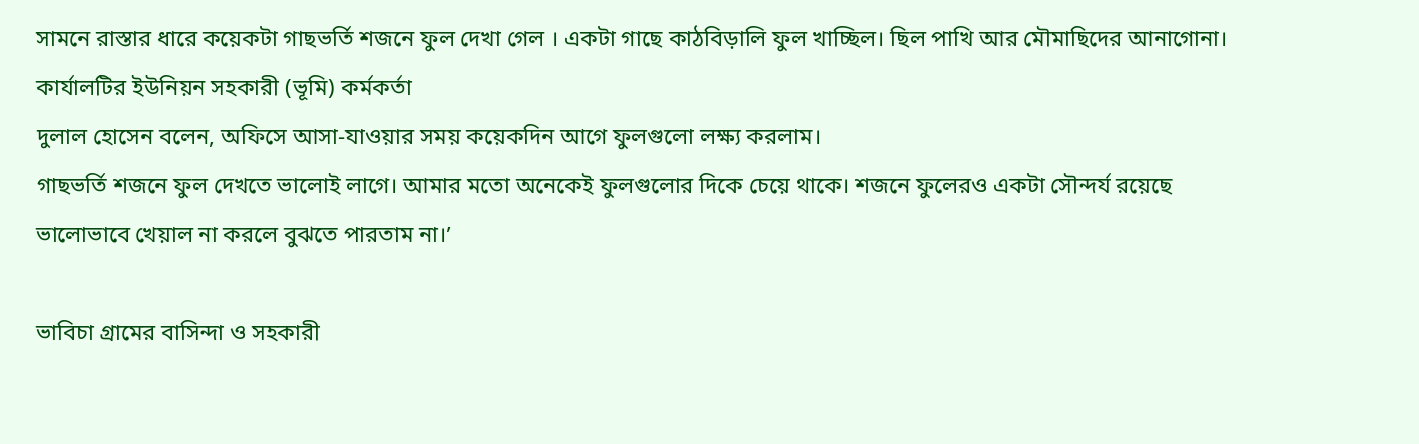সামনে রাস্তার ধারে কয়েকটা গাছভর্তি শজনে ফুল দেখা গেল । একটা গাছে কাঠবিড়ালি ফুল খাচ্ছিল। ছিল পাখি আর মৌমাছিদের আনাগোনা।
কার্যালটির ইউনিয়ন সহকারী (ভূমি) কর্মকর্তা
দুলাল হোসেন বলেন, অফিসে আসা-যাওয়ার সময় কয়েকদিন আগে ফুলগুলো লক্ষ্য করলাম।
গাছভর্তি শজনে ফুল দেখতে ভালোই লাগে। আমার মতো অনেকেই ফুলগুলোর দিকে চেয়ে থাকে। শজনে ফুলেরও একটা সৌন্দর্য রয়েছে ভালোভাবে খেয়াল না করলে বুঝতে পারতাম না।’

ভাবিচা গ্রামের বাসিন্দা ও সহকারী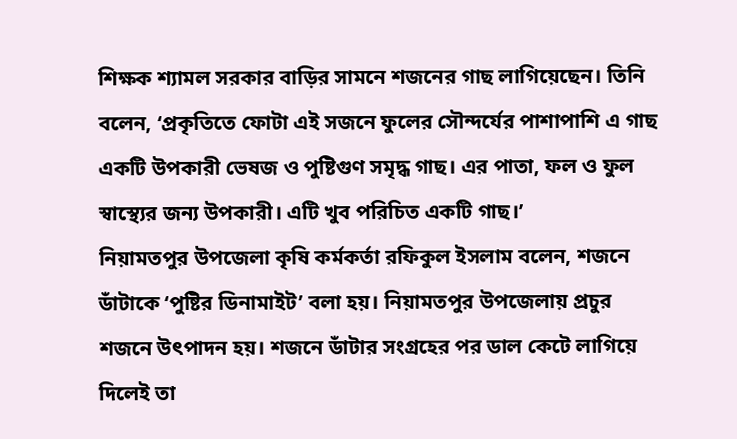শিক্ষক শ্যামল সরকার বাড়ির সামনে শজনের গাছ লাগিয়েছেন। তিনি বলেন, ‘প্রকৃতিতে ফোটা এই সজনে ফুলের সৌন্দর্যের পাশাপাশি এ গাছ একটি উপকারী ভেষজ ও পুষ্টিগুণ সমৃদ্ধ গাছ। এর পাতা, ফল ও ফুল স্বাস্থ্যের জন্য উপকারী। এটি খুব পরিচিত একটি গাছ।’
নিয়ামতপুর উপজেলা কৃষি কর্মকর্তা রফিকুল ইসলাম বলেন, শজনে ডাঁটাকে ‘পুষ্টির ডিনামাইট’ বলা হয়। নিয়ামতপুর উপজেলায় প্রচুর শজনে উৎপাদন হয়। শজনে ডাঁটার সংগ্রহের পর ডাল কেটে লাগিয়ে দিলেই তা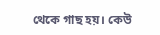থেকে গাছ হয়। কেউ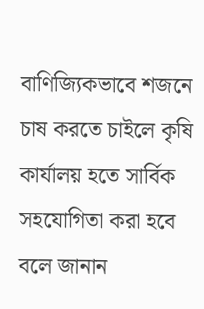বাণিজ্যিকভাবে শজনে চাষ করতে চাইলে কৃষি কার্যালয় হতে সার্বিক সহযোগিতা করা হবে বলে জানান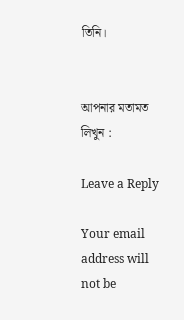তিনি।


আপনার মতামত লিখুন :

Leave a Reply

Your email address will not be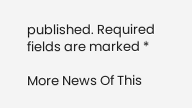published. Required fields are marked *

More News Of This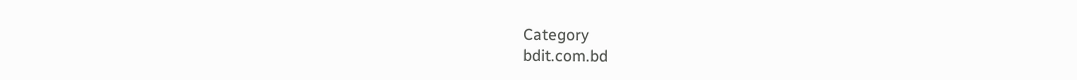Category
bdit.com.bd